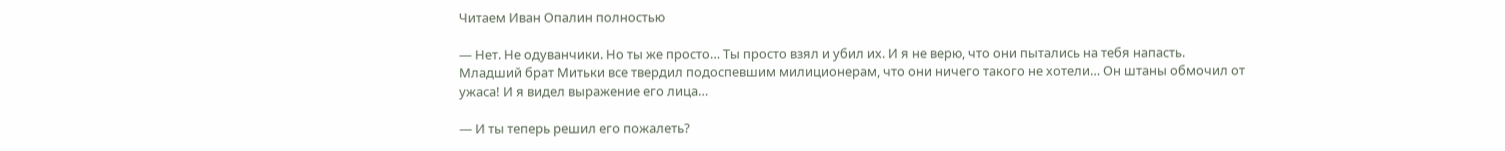Читаем Иван Опалин полностью

— Нет. Не одуванчики. Но ты же просто… Ты просто взял и убил их. И я не верю, что они пытались на тебя напасть. Младший брат Митьки все твердил подоспевшим милиционерам, что они ничего такого не хотели… Он штаны обмочил от ужаса! И я видел выражение его лица…

— И ты теперь решил его пожалеть?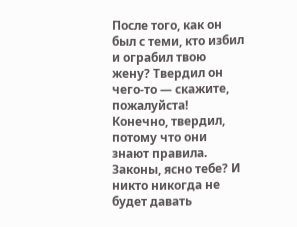После того, как он был с теми, кто избил и ограбил твою жену? Твердил он чего-то — скажите, пожалуйста! Конечно, твердил, потому что они знают правила. Законы, ясно тебе? И никто никогда не будет давать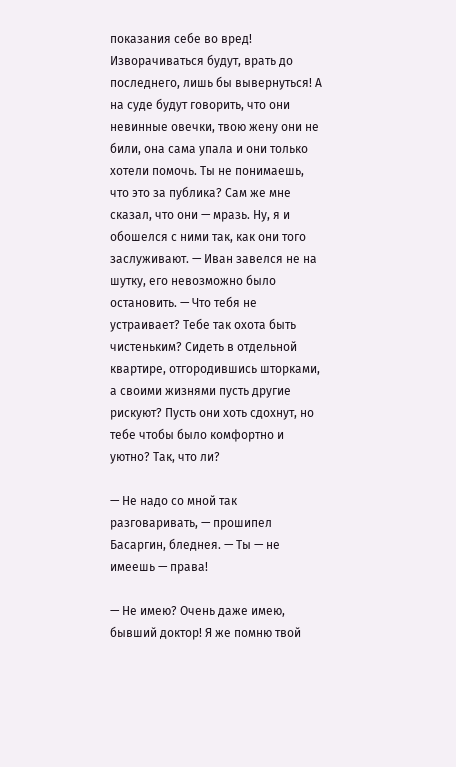показания себе во вред! Изворачиваться будут, врать до последнего, лишь бы вывернуться! А на суде будут говорить, что они невинные овечки, твою жену они не били, она сама упала и они только хотели помочь. Ты не понимаешь, что это за публика? Сам же мне сказал, что они — мразь. Ну, я и обошелся с ними так, как они того заслуживают. — Иван завелся не на шутку, его невозможно было остановить. — Что тебя не устраивает? Тебе так охота быть чистеньким? Сидеть в отдельной квартире, отгородившись шторками, а своими жизнями пусть другие рискуют? Пусть они хоть сдохнут, но тебе чтобы было комфортно и уютно? Так, что ли?

— Не надо со мной так разговаривать, — прошипел Басаргин, бледнея. — Ты — не имеешь — права!

— Не имею? Очень даже имею, бывший доктор! Я же помню твой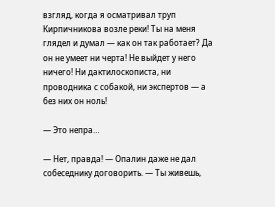взгляд, когда я осматривал труп Кирпичникова возле реки! Ты на меня глядел и думал — как он так работает? Да он не умеет ни черта! Не выйдет у него ничего! Ни дактилоскописта, ни проводника с собакой, ни экспертов — а без них он ноль!

— Это непра…

— Нет, правда! — Опалин даже не дал собеседнику договорить. — Ты живешь,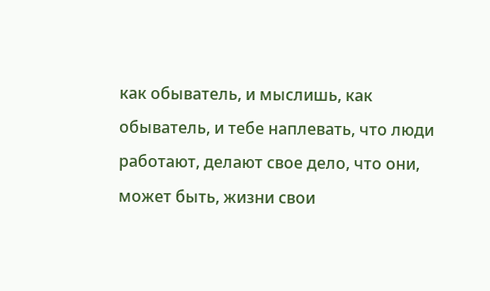как обыватель, и мыслишь, как обыватель, и тебе наплевать, что люди работают, делают свое дело, что они, может быть, жизни свои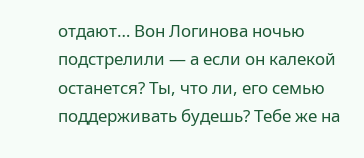отдают… Вон Логинова ночью подстрелили — а если он калекой останется? Ты, что ли, его семью поддерживать будешь? Тебе же на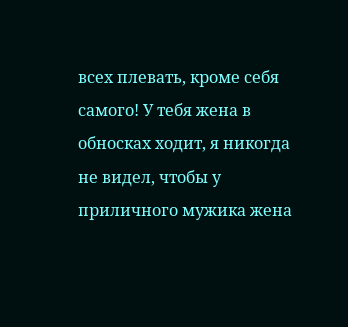всех плевать, кроме себя самого! У тебя жена в обносках ходит, я никогда не видел, чтобы у приличного мужика жена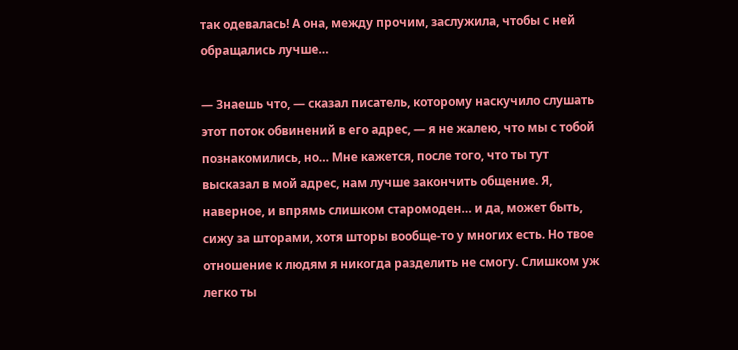так одевалась! А она, между прочим, заслужила, чтобы с ней обращались лучше…

— Знаешь что, — сказал писатель, которому наскучило слушать этот поток обвинений в его адрес, — я не жалею, что мы с тобой познакомились, но… Мне кажется, после того, что ты тут высказал в мой адрес, нам лучше закончить общение. Я, наверное, и впрямь слишком старомоден… и да, может быть, сижу за шторами, хотя шторы вообще-то у многих есть. Но твое отношение к людям я никогда разделить не смогу. Слишком уж легко ты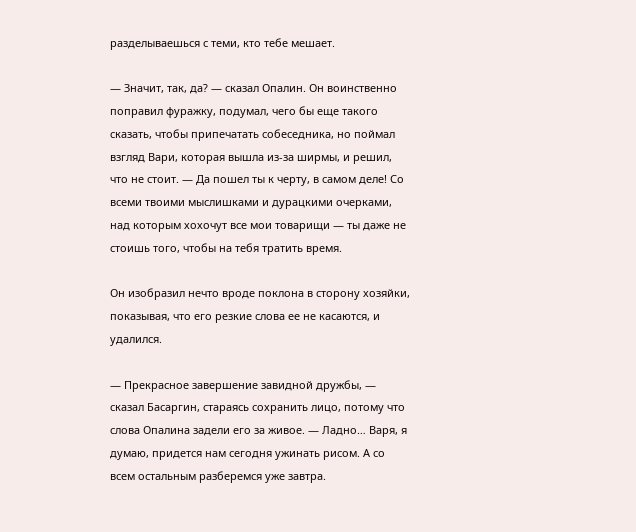разделываешься с теми, кто тебе мешает.

— Значит, так, да? — сказал Опалин. Он воинственно поправил фуражку, подумал, чего бы еще такого сказать, чтобы припечатать собеседника, но поймал взгляд Вари, которая вышла из-за ширмы, и решил, что не стоит. — Да пошел ты к черту, в самом деле! Со всеми твоими мыслишками и дурацкими очерками, над которым хохочут все мои товарищи — ты даже не стоишь того, чтобы на тебя тратить время.

Он изобразил нечто вроде поклона в сторону хозяйки, показывая, что его резкие слова ее не касаются, и удалился.

— Прекрасное завершение завидной дружбы, — сказал Басаргин, стараясь сохранить лицо, потому что слова Опалина задели его за живое. — Ладно… Варя, я думаю, придется нам сегодня ужинать рисом. А со всем остальным разберемся уже завтра.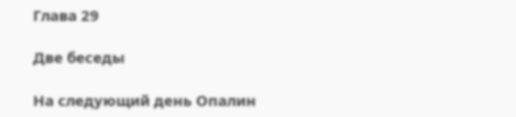Глава 29

Две беседы

На следующий день Опалин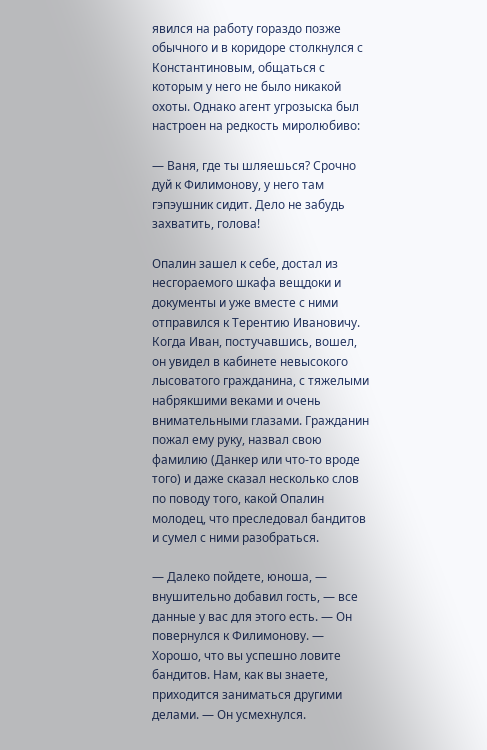явился на работу гораздо позже обычного и в коридоре столкнулся с Константиновым, общаться с которым у него не было никакой охоты. Однако агент угрозыска был настроен на редкость миролюбиво:

— Ваня, где ты шляешься? Срочно дуй к Филимонову, у него там гэпэушник сидит. Дело не забудь захватить, голова!

Опалин зашел к себе, достал из несгораемого шкафа вещдоки и документы и уже вместе с ними отправился к Терентию Ивановичу. Когда Иван, постучавшись, вошел, он увидел в кабинете невысокого лысоватого гражданина, с тяжелыми набрякшими веками и очень внимательными глазами. Гражданин пожал ему руку, назвал свою фамилию (Данкер или что-то вроде того) и даже сказал несколько слов по поводу того, какой Опалин молодец, что преследовал бандитов и сумел с ними разобраться.

— Далеко пойдете, юноша, — внушительно добавил гость, — все данные у вас для этого есть. — Он повернулся к Филимонову. — Хорошо, что вы успешно ловите бандитов. Нам, как вы знаете, приходится заниматься другими делами. — Он усмехнулся.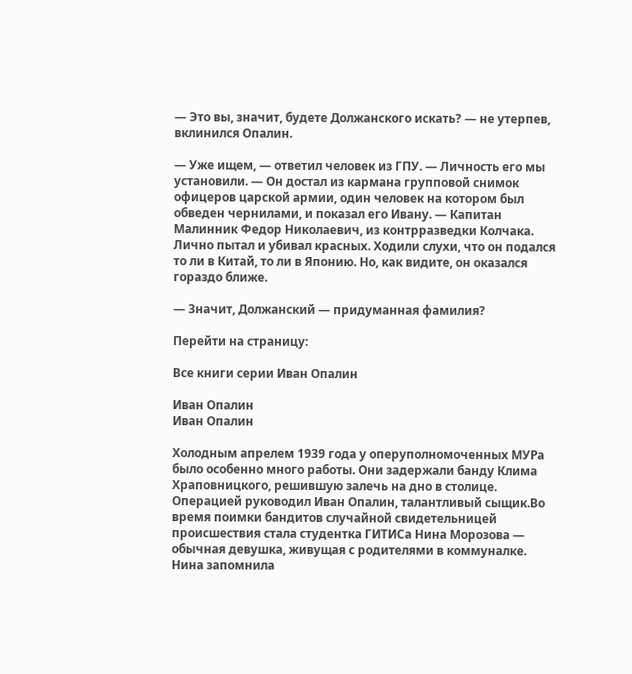— Это вы, значит, будете Должанского искать? — не утерпев, вклинился Опалин.

— Уже ищем, — ответил человек из ГПУ. — Личность его мы установили. — Он достал из кармана групповой снимок офицеров царской армии, один человек на котором был обведен чернилами, и показал его Ивану. — Капитан Малинник Федор Николаевич, из контрразведки Колчака. Лично пытал и убивал красных. Ходили слухи, что он подался то ли в Китай, то ли в Японию. Но, как видите, он оказался гораздо ближе.

— Значит, Должанский — придуманная фамилия?

Перейти на страницу:

Все книги серии Иван Опалин

Иван Опалин
Иван Опалин

Холодным апрелем 1939 года у оперуполномоченных МУРа было особенно много работы. Они задержали банду Клима Храповницкого, решившую залечь на дно в столице. Операцией руководил Иван Опалин, талантливый сыщик.Во время поимки бандитов случайной свидетельницей происшествия стала студентка ГИТИСа Нина Морозова — обычная девушка, живущая с родителями в коммуналке. Нина запомнила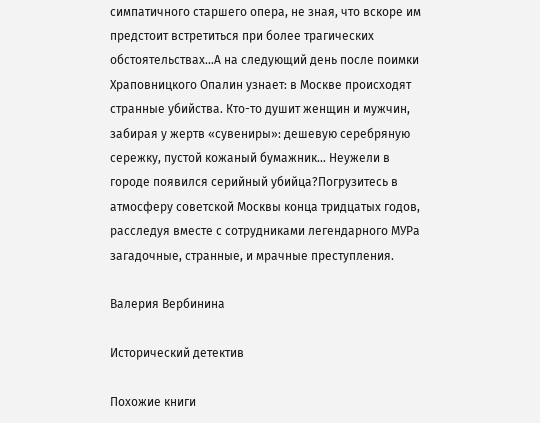симпатичного старшего опера, не зная, что вскоре им предстоит встретиться при более трагических обстоятельствах…А на следующий день после поимки Храповницкого Опалин узнает: в Москве происходят странные убийства. Кто-то душит женщин и мужчин, забирая у жертв «сувениры»: дешевую серебряную сережку, пустой кожаный бумажник… Неужели в городе появился серийный убийца?Погрузитесь в атмосферу советской Москвы конца тридцатых годов, расследуя вместе с сотрудниками легендарного МУРа загадочные, странные, и мрачные преступления.

Валерия Вербинина

Исторический детектив

Похожие книги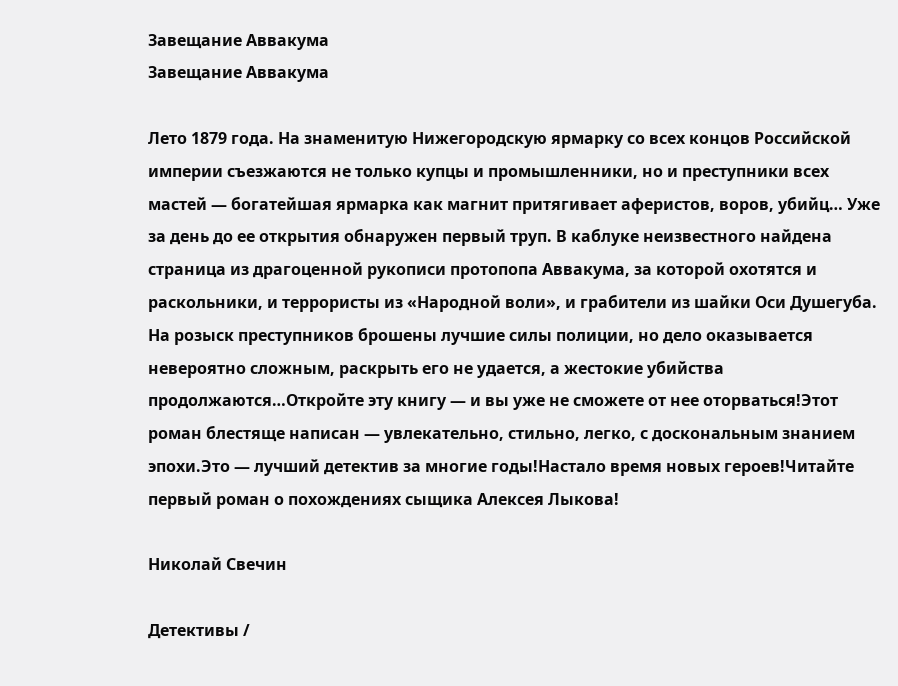Завещание Аввакума
Завещание Аввакума

Лето 1879 года. На знаменитую Нижегородскую ярмарку со всех концов Российской империи съезжаются не только купцы и промышленники, но и преступники всех мастей — богатейшая ярмарка как магнит притягивает аферистов, воров, убийц… Уже за день до ее открытия обнаружен первый труп. В каблуке неизвестного найдена страница из драгоценной рукописи протопопа Аввакума, за которой охотятся и раскольники, и террористы из «Народной воли», и грабители из шайки Оси Душегуба. На розыск преступников брошены лучшие силы полиции, но дело оказывается невероятно сложным, раскрыть его не удается, а жестокие убийства продолжаются…Откройте эту книгу — и вы уже не сможете от нее оторваться!Этот роман блестяще написан — увлекательно, стильно, легко, с доскональным знанием эпохи.Это — лучший детектив за многие годы!Настало время новых героев!Читайте первый роман о похождениях сыщика Алексея Лыкова!

Николай Свечин

Детективы /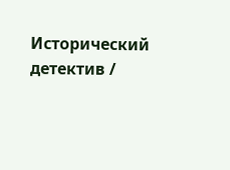Исторический детектив /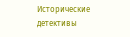Исторические детективы